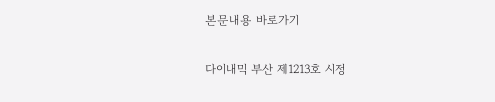본문내용 바로가기

다이내믹 부산 제1213호 시정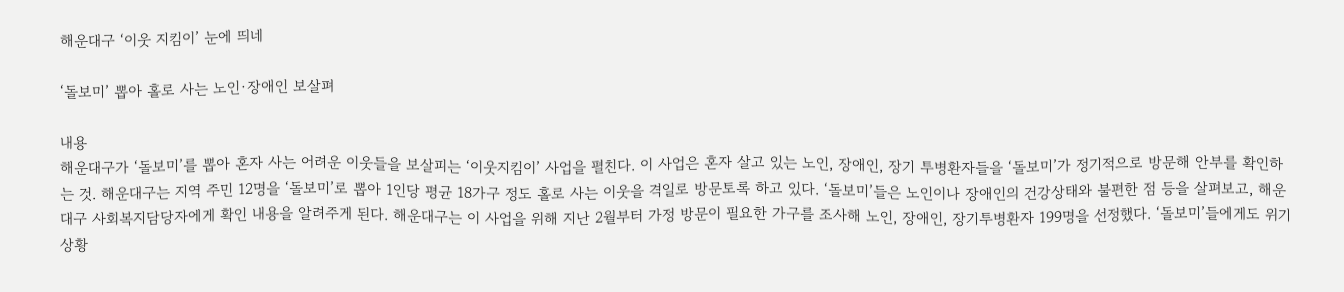해운대구 ‘이웃 지킴이’ 눈에 띄네

‘돌보미’ 뽑아 홀로 사는 노인·장애인 보살펴

내용
해운대구가 ‘돌보미’를 뽑아 혼자 사는 어려운 이웃들을 보살피는 ‘이웃지킴이’ 사업을 펼친다. 이 사업은 혼자 살고 있는 노인, 장애인, 장기 투병환자들을 ‘돌보미’가 정기적으로 방문해 안부를 확인하는 것. 해운대구는 지역 주민 12명을 ‘돌보미’로 뽑아 1인당 평균 18가구 정도 홀로 사는 이웃을 격일로 방문토록 하고 있다. ‘돌보미’들은 노인이나 장애인의 건강상태와 불편한 점 등을 살펴보고, 해운대구 사회복지담당자에게 확인 내용을 알려주게 된다. 해운대구는 이 사업을 위해 지난 2월부터 가정 방문이 필요한 가구를 조사해 노인, 장애인, 장기투병환자 199명을 선정했다. ‘돌보미’들에게도 위기상황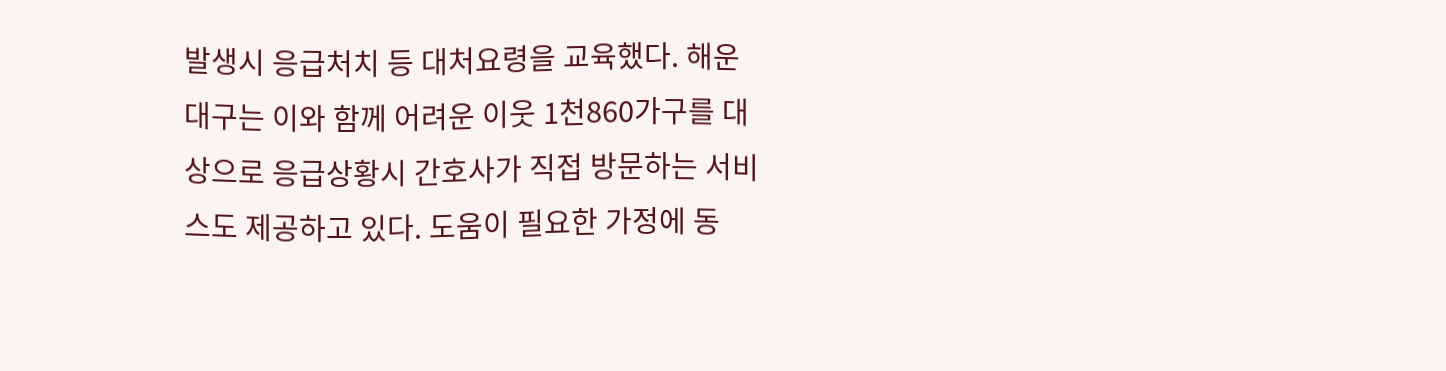발생시 응급처치 등 대처요령을 교육했다. 해운대구는 이와 함께 어려운 이웃 1천860가구를 대상으로 응급상황시 간호사가 직접 방문하는 서비스도 제공하고 있다. 도움이 필요한 가정에 동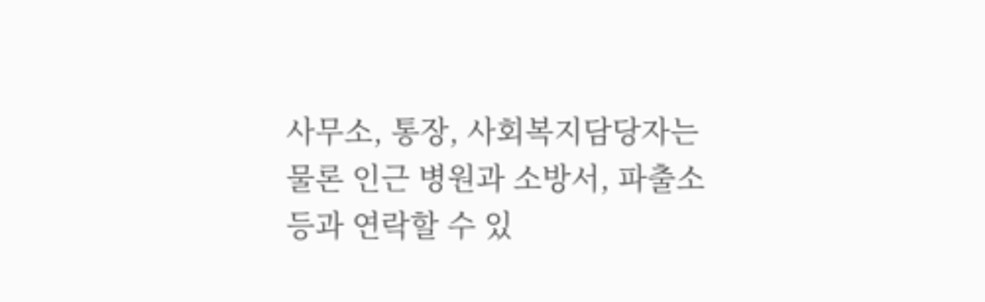사무소, 통장, 사회복지담당자는 물론 인근 병원과 소방서, 파출소 등과 연락할 수 있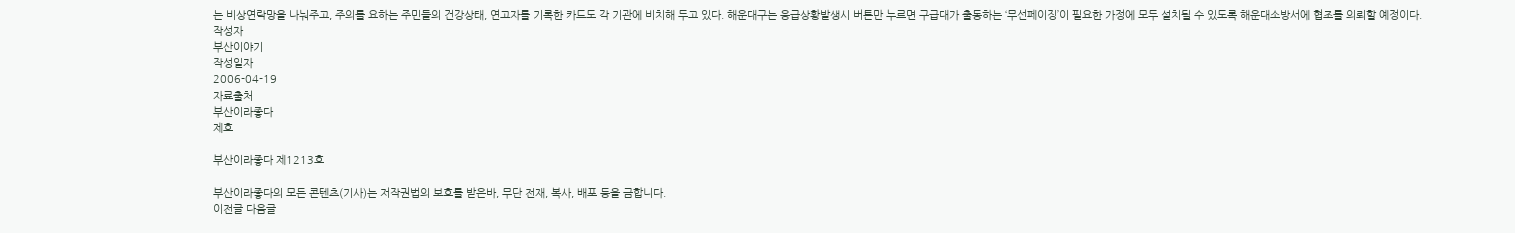는 비상연락망을 나눠주고, 주의를 요하는 주민들의 건강상태, 연고자를 기록한 카드도 각 기관에 비치해 두고 있다. 해운대구는 응급상황발생시 버튼만 누르면 구급대가 출동하는 ‘무선페이징’이 필요한 가정에 모두 설치될 수 있도록 해운대소방서에 협조를 의뢰할 예정이다.
작성자
부산이야기
작성일자
2006-04-19
자료출처
부산이라좋다
제호

부산이라좋다 제1213호

부산이라좋다의 모든 콘텐츠(기사)는 저작권법의 보호를 받은바, 무단 전재, 복사, 배포 등을 금합니다.
이전글 다음글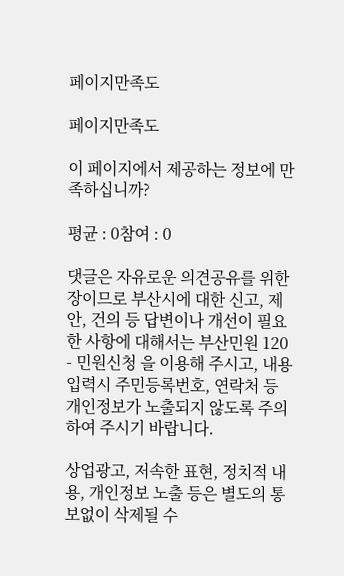페이지만족도

페이지만족도

이 페이지에서 제공하는 정보에 만족하십니까?

평균 : 0참여 : 0

댓글은 자유로운 의견공유를 위한 장이므로 부산시에 대한 신고, 제안, 건의 등 답변이나 개선이 필요한 사항에 대해서는 부산민원 120 - 민원신청 을 이용해 주시고, 내용 입력시 주민등록번호, 연락처 등 개인정보가 노출되지 않도록 주의하여 주시기 바랍니다.

상업광고, 저속한 표현, 정치적 내용, 개인정보 노출 등은 별도의 통보없이 삭제될 수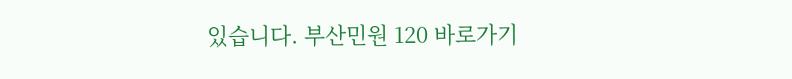있습니다. 부산민원 120 바로가기